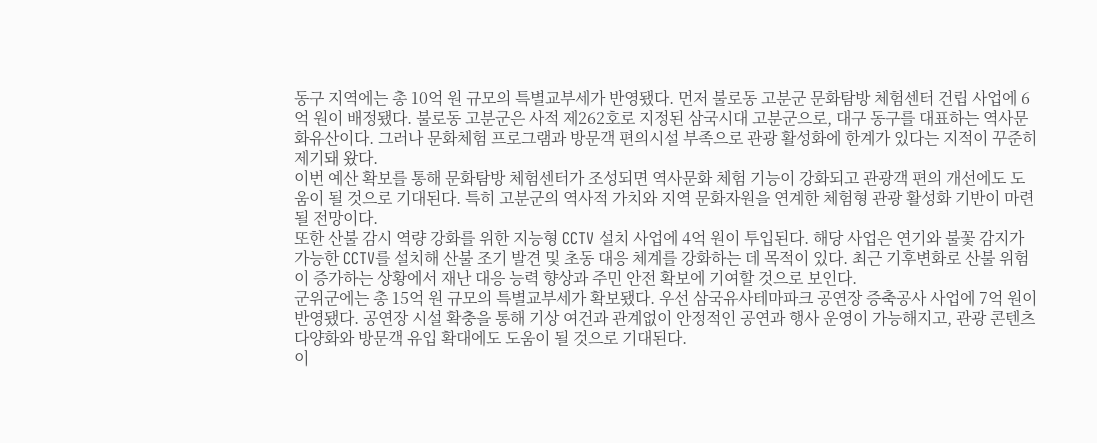동구 지역에는 총 10억 원 규모의 특별교부세가 반영됐다. 먼저 불로동 고분군 문화탐방 체험센터 건립 사업에 6억 원이 배정됐다. 불로동 고분군은 사적 제262호로 지정된 삼국시대 고분군으로, 대구 동구를 대표하는 역사문화유산이다. 그러나 문화체험 프로그램과 방문객 편의시설 부족으로 관광 활성화에 한계가 있다는 지적이 꾸준히 제기돼 왔다.
이번 예산 확보를 통해 문화탐방 체험센터가 조성되면 역사문화 체험 기능이 강화되고 관광객 편의 개선에도 도움이 될 것으로 기대된다. 특히 고분군의 역사적 가치와 지역 문화자원을 연계한 체험형 관광 활성화 기반이 마련될 전망이다.
또한 산불 감시 역량 강화를 위한 지능형 CCTV 설치 사업에 4억 원이 투입된다. 해당 사업은 연기와 불꽃 감지가 가능한 CCTV를 설치해 산불 조기 발견 및 초동 대응 체계를 강화하는 데 목적이 있다. 최근 기후변화로 산불 위험이 증가하는 상황에서 재난 대응 능력 향상과 주민 안전 확보에 기여할 것으로 보인다.
군위군에는 총 15억 원 규모의 특별교부세가 확보됐다. 우선 삼국유사테마파크 공연장 증축공사 사업에 7억 원이 반영됐다. 공연장 시설 확충을 통해 기상 여건과 관계없이 안정적인 공연과 행사 운영이 가능해지고, 관광 콘텐츠 다양화와 방문객 유입 확대에도 도움이 될 것으로 기대된다.
이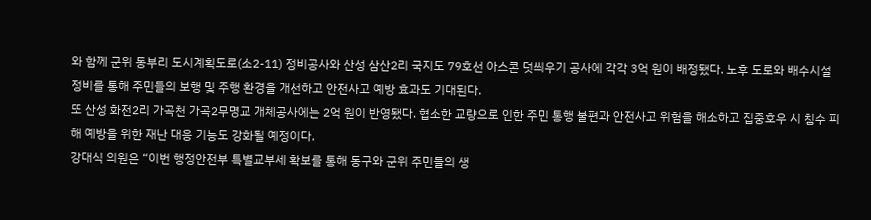와 함께 군위 동부리 도시계획도로(소2-11) 정비공사와 산성 삼산2리 국지도 79호선 아스콘 덧씌우기 공사에 각각 3억 원이 배정됐다. 노후 도로와 배수시설 정비를 통해 주민들의 보행 및 주행 환경을 개선하고 안전사고 예방 효과도 기대된다.
또 산성 화전2리 가곡천 가곡2무명교 개체공사에는 2억 원이 반영됐다. 협소한 교량으로 인한 주민 통행 불편과 안전사고 위험을 해소하고 집중호우 시 침수 피해 예방을 위한 재난 대응 기능도 강화될 예정이다.
강대식 의원은 “이번 행정안전부 특별교부세 확보를 통해 동구와 군위 주민들의 생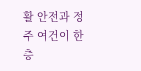활 안전과 정주 여건이 한층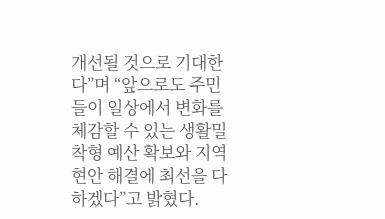개선될 것으로 기대한다”며 “앞으로도 주민들이 일상에서 변화를 체감할 수 있는 생활밀착형 예산 확보와 지역 현안 해결에 최선을 다하겠다”고 밝혔다.